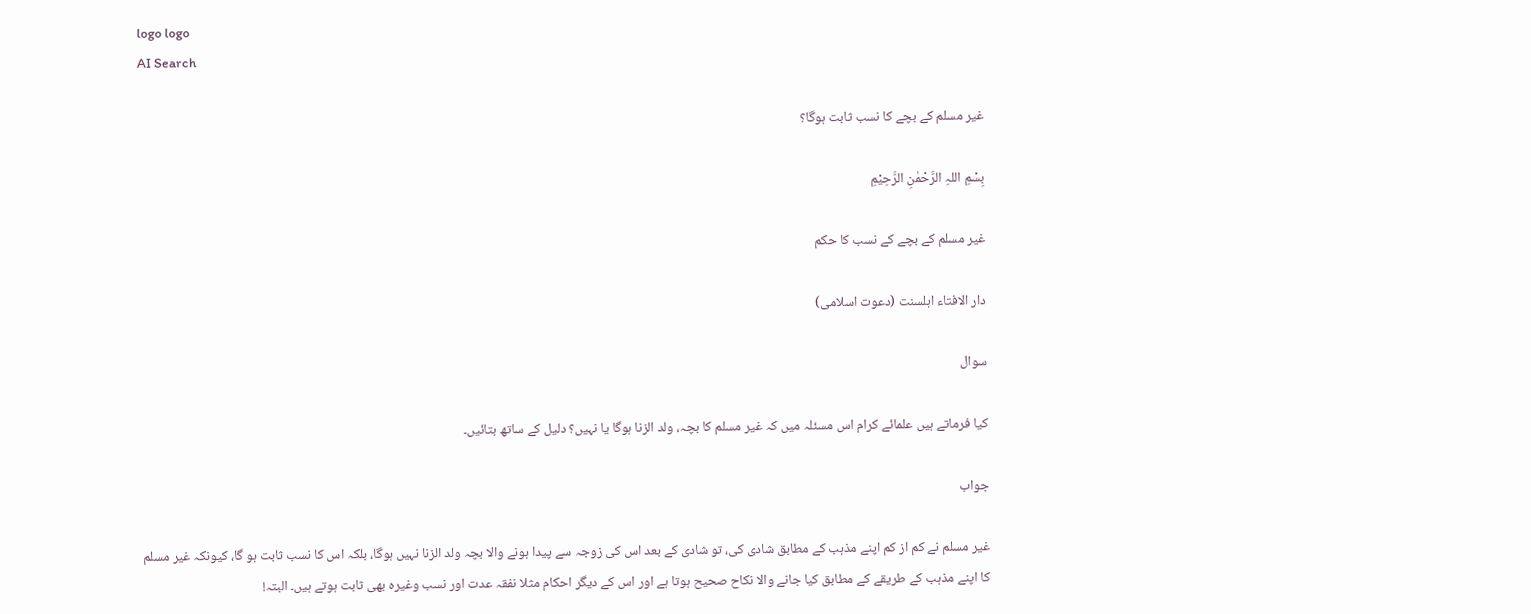logo logo
AI Search

غیر مسلم کے بچے کا نسب ثابت ہوگا؟

بِسْمِ اللہِ الرَّحْمٰنِ الرَّحِيْمِ

غیر مسلم کے بچے کے نسب کا حکم

دار الافتاء اہلسنت (دعوت اسلامی)

سوال

کیا فرماتے ہیں علمائے کرام اس مسئلہ میں کہ غیر مسلم کا بچہ، ولد الزنا ہوگا یا نہیں؟ دلیل کے ساتھ بتائیں۔

جواب

غیر مسلم نے کم از کم اپنے مذہب کے مطابق شادی کی، تو شادی کے بعد اس کی زوجہ سے پیدا ہونے والا بچہ ولد الزنا نہیں ہوگا، بلکہ اس کا نسب ثابت ہو گا، کیونکہ غیر مسلم کا اپنے مذہب کے طریقے کے مطابق کیا جانے والا نکاح صحیح ہوتا ہے اور اس کے دیگر احکام مثلا نفقہ عدت اور نسب وغیرہ بھی ثابت ہوتے ہیں۔ البتہ!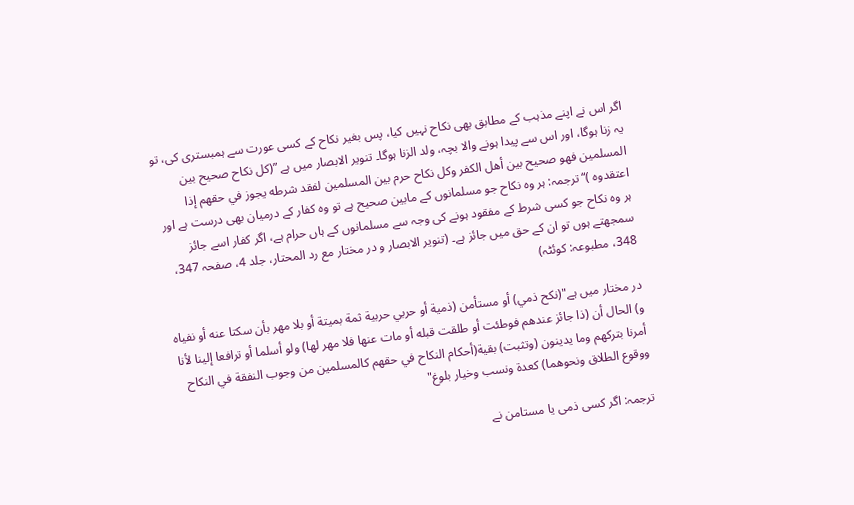اگر اس نے اپنے مذہب کے مطابق بھی نکاح نہیں کیا، پس بغیر نکاح کے کسی عورت سے ہمبستری کی، تو یہ زنا ہوگا، اور اس سے پیدا ہونے والا بچہ، ولد الزنا ہوگا۔ تنویر الابصار میں ہے ”(كل نكاح صحيح بين المسلمين فهو صحيح بين أهل الكفر وكل نكاح حرم بين المسلمين لفقد شرطه يجوز في حقهم إذا اعتقدوه )“ ترجمہ: ہر وہ نکاح جو مسلمانوں کے مابین صحیح ہے تو وہ کفار کے درمیان بھی درست ہے اور ہر وہ نکاح جو کسی شرط کے مفقود ہونے کی وجہ سے مسلمانوں کے ہاں حرام ہے، اگر کفار اسے جائز سمجھتے ہوں تو ان کے حق میں جائز ہے۔ (تنویر الابصار و در مختار مع رد المحتار، جلد 4، صفحہ 347، 348، مطبوعہ: کوئٹہ)

در مختار میں ہے"(نكح ذمي) أو مستأمن (ذمية أو حربي حربية ثمة بميتة أو بلا مهر بأن سكتا عنه أو نفياه و) الحال أن (ذا جائز عندهم فوطئت أو طلقت قبله أو مات عنها فلا مهر لها) ولو أسلما أو ترافعا إلينا لأنا أمرنا بتركهم وما يدينون (وتثبت) بقية(أحكام النكاح في حقهم كالمسلمين من وجوب النفقة في النكاح ووقوع الطلاق ونحوهما) كعدة ونسب وخيار بلوغ"

ترجمہ: اگر کسی ذمی یا مستامن نے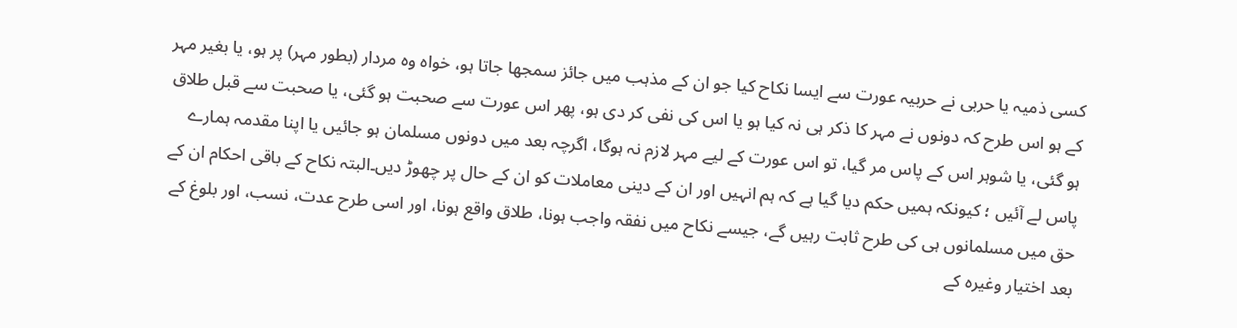کسی ذمیہ یا حربی نے حربیہ عورت سے ایسا نکاح کیا جو ان کے مذہب میں جائز سمجھا جاتا ہو، خواہ وہ مردار (بطور مہر) پر ہو، یا بغیر مہر کے ہو اس طرح کہ دونوں نے مہر کا ذکر ہی نہ کیا ہو یا اس کی نفی کر دی ہو، پھر اس عورت سے صحبت ہو گئی، یا صحبت سے قبل طلاق ہو گئی، یا شوہر اس کے پاس مر گیا، تو اس عورت کے لیے مہر لازم نہ ہوگا، اگرچہ بعد میں دونوں مسلمان ہو جائیں یا اپنا مقدمہ ہمارے پاس لے آئیں ؛ کیونکہ ہمیں حکم دیا گیا ہے کہ ہم انہیں اور ان کے دینی معاملات کو ان کے حال پر چھوڑ دیں۔البتہ نکاح کے باقی احکام ان کے حق میں مسلمانوں ہی کی طرح ثابت رہیں گے، جیسے نکاح میں نفقہ واجب ہونا، طلاق واقع ہونا، اور اسی طرح عدت، نسب، اور بلوغ کے بعد اختیار وغیرہ کے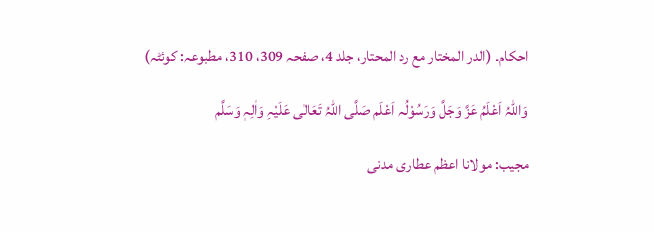احکام۔ (الدر المختار مع رد المحتار، جلد 4، صفحہ 309، 310، مطبوعہ: کوئٹہ)

وَاللہُ اَعْلَمُ عَزَّ وَجَلَّ وَرَسُوْلُہ اَعْلَم صَلَّی اللہُ تَعَالٰی عَلَیْہِ وَاٰلِہٖ وَسَلَّم

مجیب: مولانا اعظم عطاری مدنی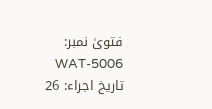فتویٰ نمبر: WAT-5006
تاریخ اجراء: 26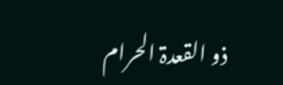ذو القعدۃ الحرام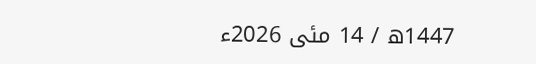1447ھ / 14 مئی 2026ء